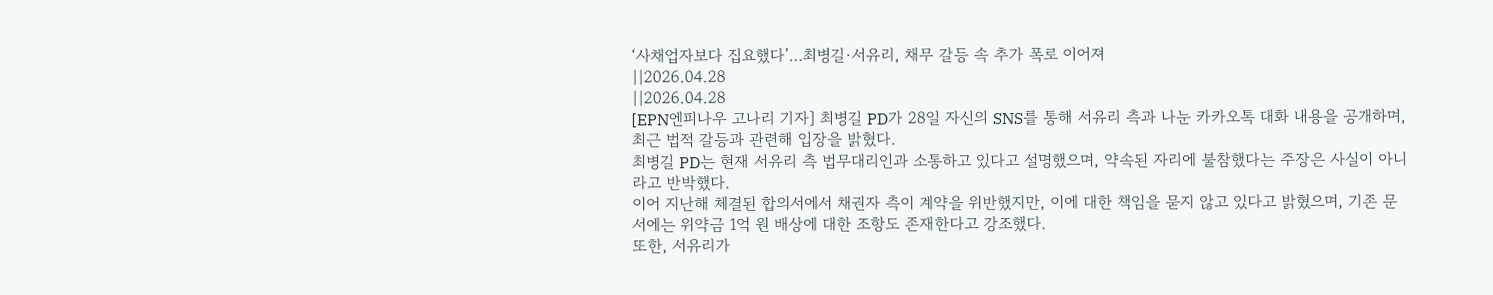‘사채업자보다 집요했다’…최병길·서유리, 채무 갈등 속 추가 폭로 이어져
||2026.04.28
||2026.04.28
[EPN엔피나우 고나리 기자] 최병길 PD가 28일 자신의 SNS를 통해 서유리 측과 나눈 카카오톡 대화 내용을 공개하며, 최근 법적 갈등과 관련해 입장을 밝혔다.
최병길 PD는 현재 서유리 측 법무대리인과 소통하고 있다고 설명했으며, 약속된 자리에 불참했다는 주장은 사실이 아니라고 반박했다.
이어 지난해 체결된 합의서에서 채권자 측이 계약을 위반했지만, 이에 대한 책임을 묻지 않고 있다고 밝혔으며, 기존 문서에는 위약금 1억 원 배상에 대한 조항도 존재한다고 강조했다.
또한, 서유리가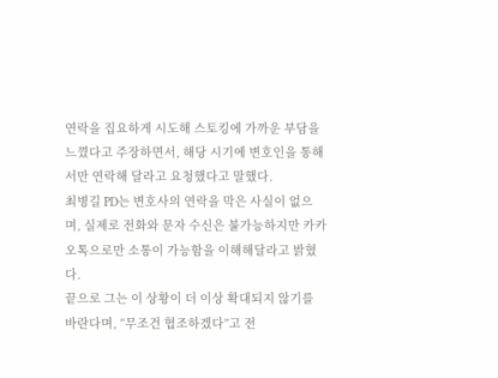연락을 집요하게 시도해 스토킹에 가까운 부담을 느꼈다고 주장하면서, 해당 시기에 변호인을 통해서만 연락해 달라고 요청했다고 말했다.
최병길 PD는 변호사의 연락을 막은 사실이 없으며, 실제로 전화와 문자 수신은 불가능하지만 카카오톡으로만 소통이 가능함을 이해해달라고 밝혔다.
끝으로 그는 이 상황이 더 이상 확대되지 않기를 바란다며, “무조건 협조하겠다”고 전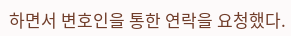하면서 변호인을 통한 연락을 요청했다.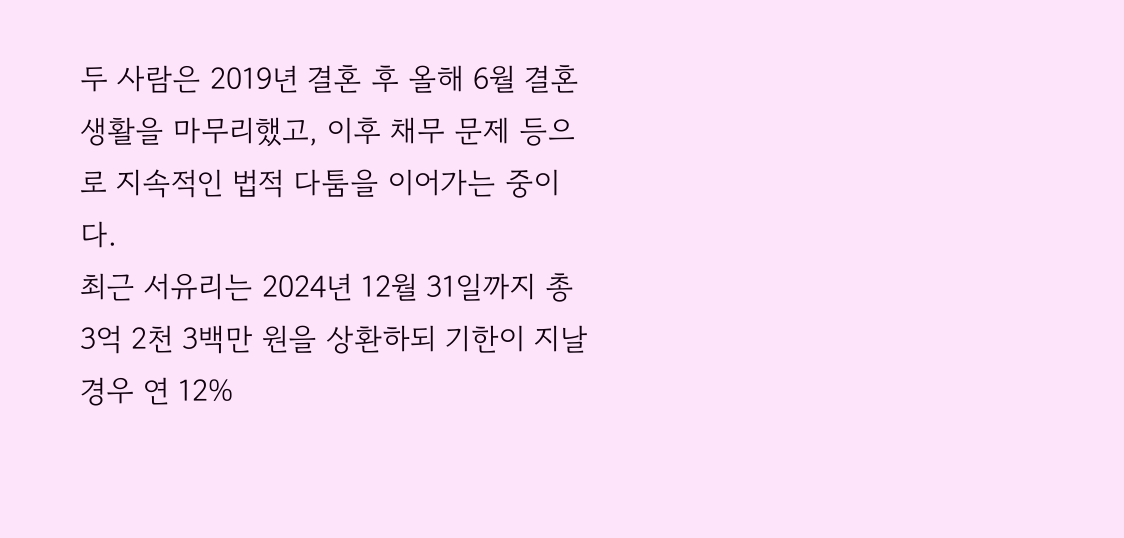두 사람은 2019년 결혼 후 올해 6월 결혼 생활을 마무리했고, 이후 채무 문제 등으로 지속적인 법적 다툼을 이어가는 중이다.
최근 서유리는 2024년 12월 31일까지 총 3억 2천 3백만 원을 상환하되 기한이 지날 경우 연 12%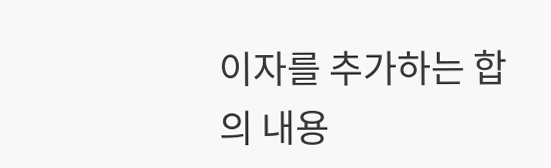이자를 추가하는 합의 내용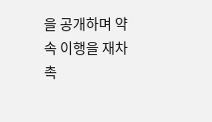을 공개하며 약속 이행을 재차 촉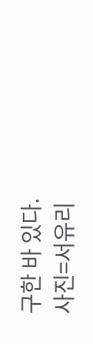구한 바 있다.
사진=서유리